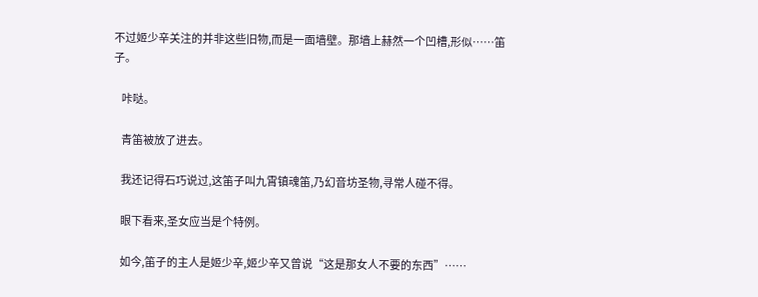不过姬少辛关注的并非这些旧物,而是一面墙壁。那墙上赫然一个凹槽,形似……笛子。

    咔哒。

    青笛被放了进去。

    我还记得石巧说过,这笛子叫九霄镇魂笛,乃幻音坊圣物,寻常人碰不得。

    眼下看来,圣女应当是个特例。

    如今,笛子的主人是姬少辛,姬少辛又曾说“这是那女人不要的东西”……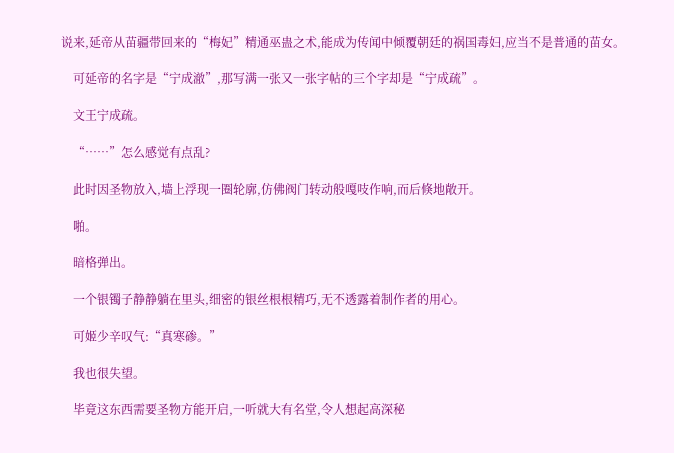说来,延帝从苗疆带回来的“梅妃”精通巫蛊之术,能成为传闻中倾覆朝廷的祸国毒妇,应当不是普通的苗女。

    可延帝的名字是“宁成澈”,那写满一张又一张字帖的三个字却是“宁成疏”。

    文王宁成疏。

    “……”怎么感觉有点乱?

    此时因圣物放入,墙上浮现一圈轮廓,仿佛阀门转动般嘎吱作响,而后倏地敞开。

    啪。

    暗格弹出。

    一个银镯子静静躺在里头,细密的银丝根根精巧,无不透露着制作者的用心。

    可姬少辛叹气:“真寒碜。”

    我也很失望。

    毕竟这东西需要圣物方能开启,一听就大有名堂,令人想起高深秘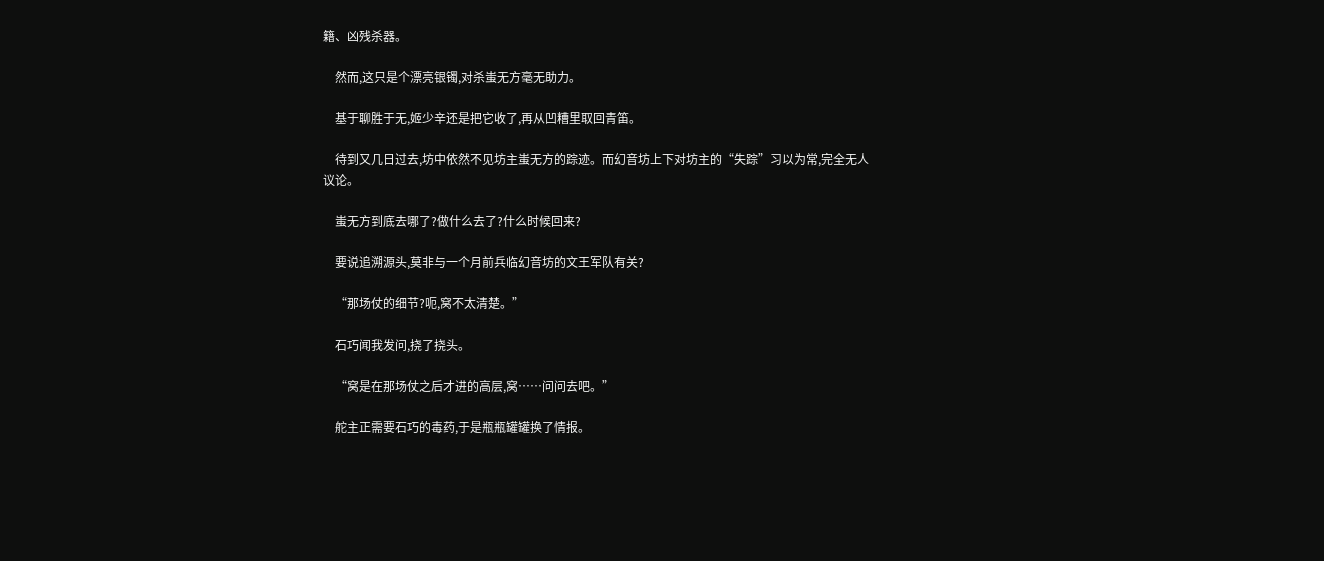籍、凶残杀器。

    然而,这只是个漂亮银镯,对杀蚩无方毫无助力。

    基于聊胜于无,姬少辛还是把它收了,再从凹糟里取回青笛。

    待到又几日过去,坊中依然不见坊主蚩无方的踪迹。而幻音坊上下对坊主的“失踪”习以为常,完全无人议论。

    蚩无方到底去哪了?做什么去了?什么时候回来?

    要说追溯源头,莫非与一个月前兵临幻音坊的文王军队有关?

    “那场仗的细节?呃,窝不太清楚。”

    石巧闻我发问,挠了挠头。

    “窝是在那场仗之后才进的高层,窝……问问去吧。”

    舵主正需要石巧的毒药,于是瓶瓶罐罐换了情报。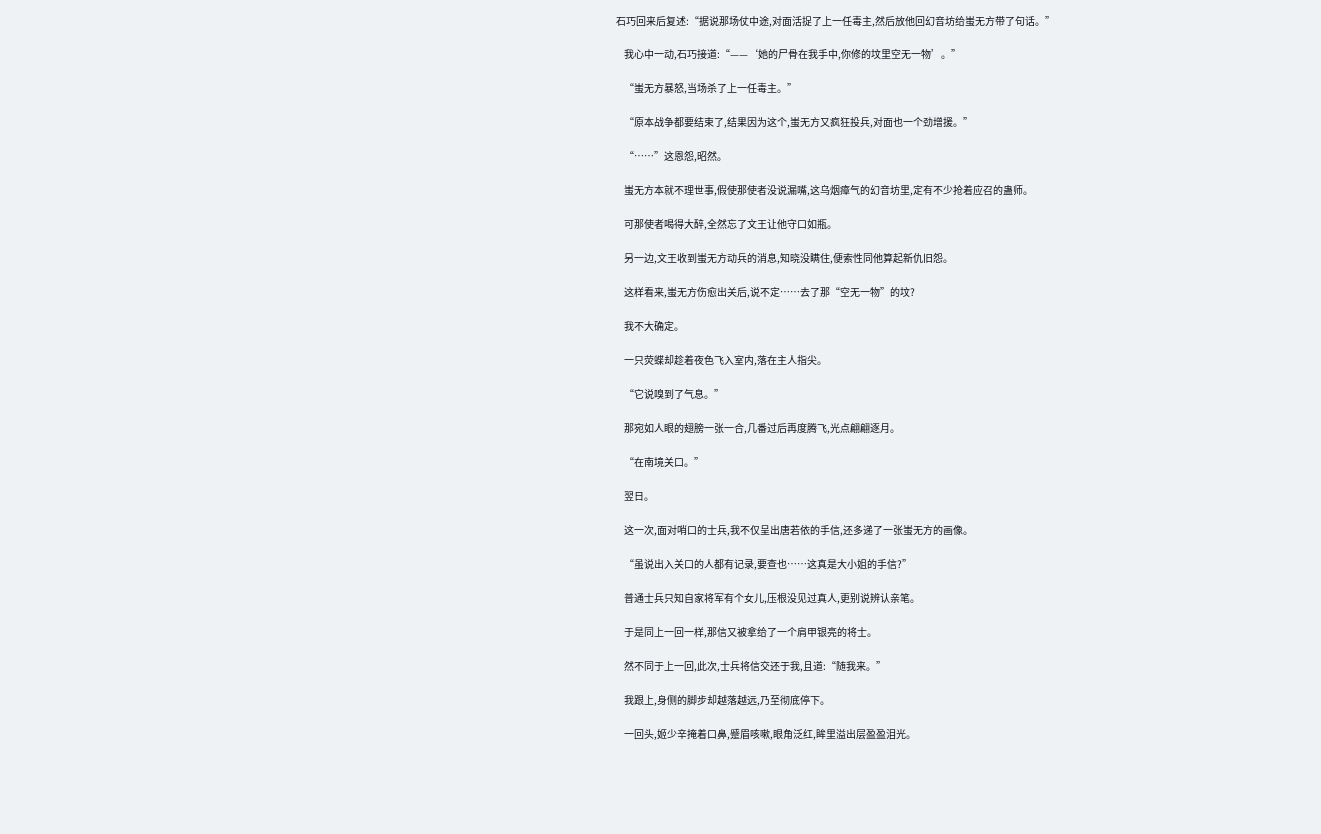石巧回来后复述:“据说那场仗中途,对面活捉了上一任毒主,然后放他回幻音坊给蚩无方带了句话。”

    我心中一动,石巧接道:“——‘她的尸骨在我手中,你修的坟里空无一物’。”

    “蚩无方暴怒,当场杀了上一任毒主。”

    “原本战争都要结束了,结果因为这个,蚩无方又疯狂投兵,对面也一个劲增援。”

    “……”这恩怨,昭然。

    蚩无方本就不理世事,假使那使者没说漏嘴,这乌烟瘴气的幻音坊里,定有不少抢着应召的蛊师。

    可那使者喝得大醉,全然忘了文王让他守口如瓶。

    另一边,文王收到蚩无方动兵的消息,知晓没瞒住,便索性同他算起新仇旧怨。

    这样看来,蚩无方伤愈出关后,说不定……去了那“空无一物”的坟?

    我不大确定。

    一只荧蝶却趁着夜色飞入室内,落在主人指尖。

    “它说嗅到了气息。”

    那宛如人眼的翅膀一张一合,几番过后再度腾飞,光点翩翩逐月。

    “在南境关口。”

    翌日。

    这一次,面对哨口的士兵,我不仅呈出唐若依的手信,还多递了一张蚩无方的画像。

    “虽说出入关口的人都有记录,要查也……这真是大小姐的手信?”

    普通士兵只知自家将军有个女儿,压根没见过真人,更别说辨认亲笔。

    于是同上一回一样,那信又被拿给了一个肩甲银亮的将士。

    然不同于上一回,此次,士兵将信交还于我,且道:“随我来。”

    我跟上,身侧的脚步却越落越远,乃至彻底停下。

    一回头,姬少辛掩着口鼻,蹙眉咳嗽,眼角泛红,眸里溢出层盈盈泪光。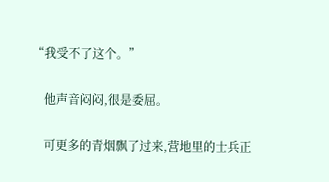“我受不了这个。”

    他声音闷闷,很是委屈。

    可更多的青烟飘了过来,营地里的士兵正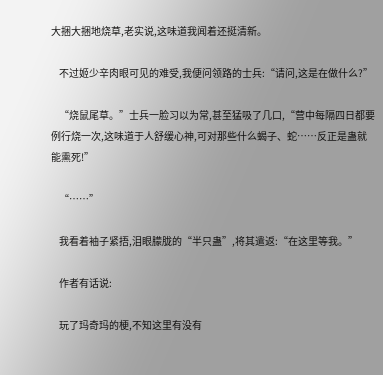大捆大捆地烧草,老实说,这味道我闻着还挺清新。

    不过姬少辛肉眼可见的难受,我便问领路的士兵:“请问,这是在做什么?”

    “烧鼠尾草。”士兵一脸习以为常,甚至猛吸了几口,“营中每隔四日都要例行烧一次,这味道于人舒缓心神,可对那些什么蝎子、蛇……反正是蛊就能熏死!”

    “……”

    我看着袖子紧捂,泪眼朦胧的“半只蛊”,将其遣返:“在这里等我。”

    作者有话说:

    玩了玛奇玛的梗,不知这里有没有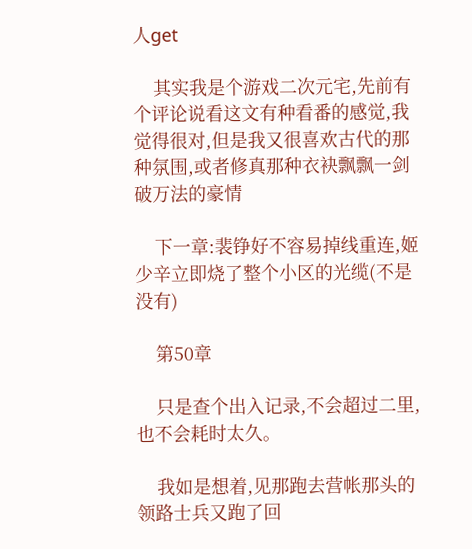人get

    其实我是个游戏二次元宅,先前有个评论说看这文有种看番的感觉,我觉得很对,但是我又很喜欢古代的那种氛围,或者修真那种衣袂飘飘一剑破万法的豪情

    下一章:裴铮好不容易掉线重连,姬少辛立即烧了整个小区的光缆(不是没有)

    第50章

    只是查个出入记录,不会超过二里,也不会耗时太久。

    我如是想着,见那跑去营帐那头的领路士兵又跑了回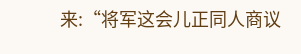来:“将军这会儿正同人商议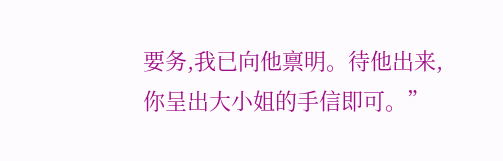要务,我已向他禀明。待他出来,你呈出大小姐的手信即可。”